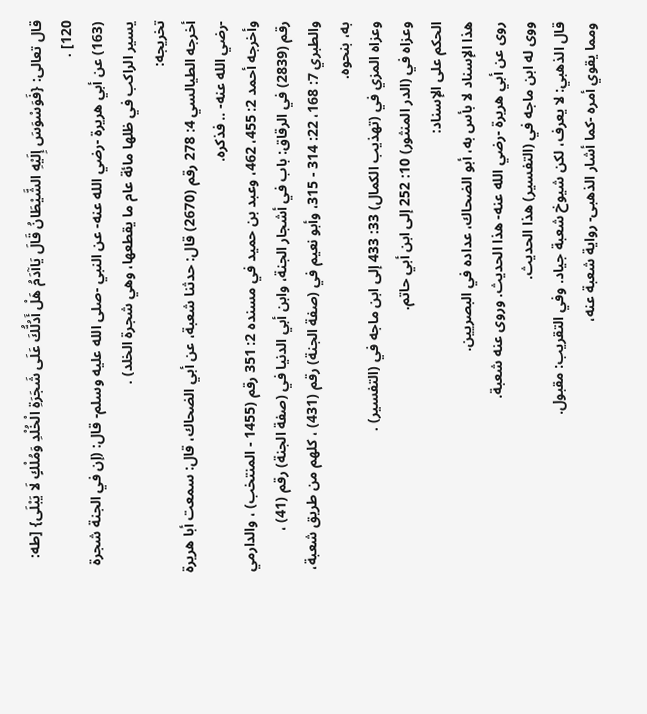قال تعالى: {فَوَسْوَسَ إِلَيْهِ الشَّيْطَانُ قَالَ يَاآدَمُ هَلْ أَدُلُّكَ عَلَى شَجَرَةِ الْخُلْدِ وَمُلْكٍ لَا يَبْلَى} [طه: 120] .
(163) عن أبي هريرة -رضي الله عنه- عن النبي -صلى الله عليه وسلم- قال: (إن في الجنة شجرة يسير الراكب في ظلها مائة عام ما يقطعها، وهي شجرة الخلد) .
تخريجه:
أخرجه الطيالسي 4: 278 رقم (2670) قال: حدثنا شعبة، عن أبي الضحاك، قال: سمعت أبا هريرة -رضي الله عنه- .. فذكره.
وأخرجه أحمد 2: 455، 462، وعبد بن حميد في مسنده 2: 351 رقم (1455 - المنتخب) ، والدارمي رقم (2839) في الرقاق: باب في أشجار الجنة، وابن أبي الدنيا في (صفة الجنة) رقم (41) ، والطبري 7: 168، 22: 314 - 315، وأبو نعيم في (صفة الجنة) رقم (431) ، كلهم من طريق شعبة، به، بنحوه.
وعزاه المزي في (تهذيب الكمال) 33: 433 إلى ابن ماجه في (التفسير) .
وعزاه في (الدر المنثور) 10: 252 إلى ابن أبي حاتم.
الحكم على الإسناد:
هذا الإسناد لا بأس به، أبو الضحاك، عداده في البصريين.
روى عن أبي هريرة -رضي الله عنه- هذا الحديث. وروى عنه شعبة.
ووى له ابن ماجه في (التفسير) هذا الحديث.
قال الذهبي: لا يعرف، لكن شيوخ شعبة جياد. وفي التقريب: مقبول.
ومما يقوي أمره -كما أشار الذهبى- رواية شعبة عنه،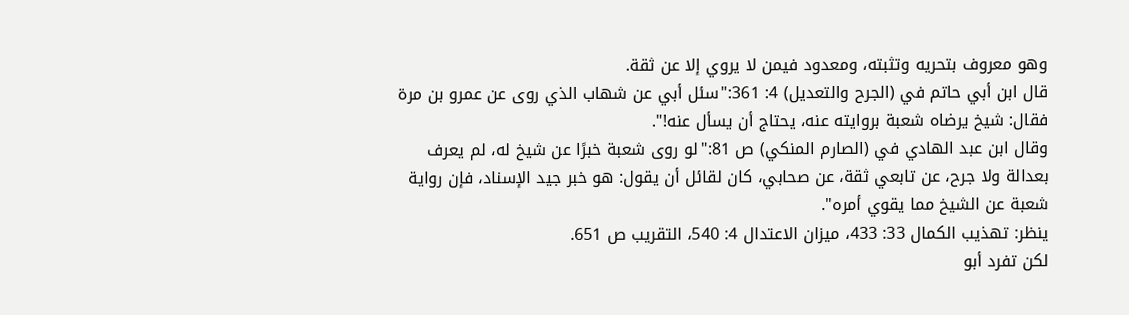وهو معروف بتحريه وتثبته، ومعدود فيمن لا يروي إلا عن ثقة.
قال ابن أبي حاتم في (الجرح والتعديل) 4: 361:"سئل أبي عن شهاب الذي روى عن عمرو بن مرة فقال: شيخ يرضاه شعبة بروايته عنه، يحتاج أن يسأل عنه!".
وقال ابن عبد الهادي في (الصارم المنكي) ص 81:"لو روى شعبة خبرًا عن شيخ له، لم يعرف بعدالة ولا جرح، عن تابعي ثقة، عن صحابي، كان لقائل أن يقول: هو خبر جيد الإسناد، فإن رواية شعبة عن الشيخ مما يقوي أمره".
ينظر: تهذيب الكمال 33: 433، ميزان الاعتدال 4: 540، التقريب ص 651.
لكن تفرد أبو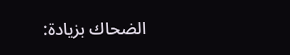الضحاك بزيادة: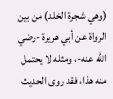(وهي شجرة الخلد) من بين الرواة عن أبي هريرة -رضي الله عنه-، ومثله لا يحتمل منه هذا، فقد روى الحديث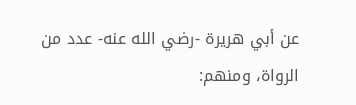عن أبي هريرة -رضي الله عنه- عدد من الرواة، ومنهم: